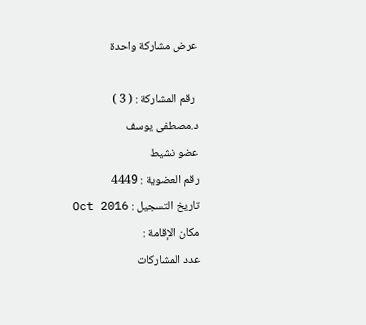عرض مشاركة واحدة

 رقم المشاركة : ( 3 )
د.مصطفى يوسف
عضو نشيط
رقم العضوية : 4449
تاريخ التسجيل : Oct 2016
مكان الإقامة :
عدد المشاركات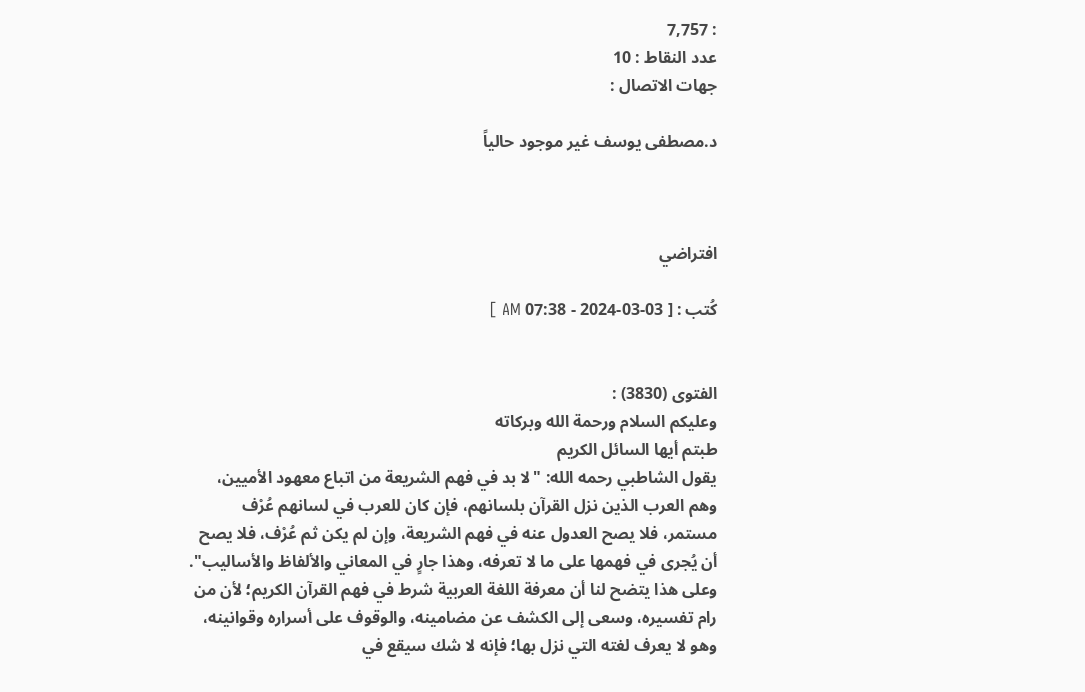: 7,757
عدد النقاط : 10
جهات الاتصال :

د.مصطفى يوسف غير موجود حالياً



افتراضي

كُتب : [ 03-03-2024 - 07:38 AM ]


الفتوى (3830) :
وعليكم السلام ورحمة الله وبركاته
طبتم أيها السائل الكريم
يقول الشاطبي رحمه الله: "لا بد في فهم الشريعة من اتباع معهود الأميين، وهم العرب الذين نزل القرآن بلسانهم، فإن كان للعرب في لسانهم عُرْف مستمر، فلا يصح العدول عنه في فهم الشريعة، وإن لم يكن ثم عُرْف، فلا يصح أن يُجرى في فهمها على ما لا تعرفه، وهذا جارٍ في المعاني والألفاظ والأساليب".
وعلى هذا يتضح لنا أن معرفة اللغة العربية شرط في فهم القرآن الكريم؛ لأن من رام تفسيره، وسعى إلى الكشف عن مضامينه، والوقوف على أسراره وقوانينه، وهو لا يعرف لغته التي نزل بها؛ فإنه لا شك سيقع في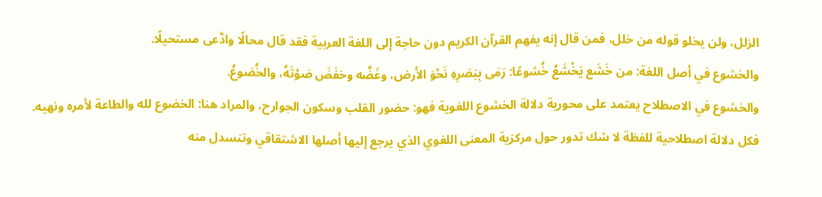الزلل، ولن يخلو قوله من خلل، فمن قال إنه يفهم القرآن الكريم دون حاجة إلى اللغة العربية فقد قال محالًا وادَّعى مستحيلًا.
والخشوع في أصل اللغة: من خَشَع يَخْشَعُ خُشوعًا: رَمَى بِبَصَرِهِ نَحْوَ الأَرض، وغَضَّه وخفَضَ صَوْتَهُ، والخُضوعُ.
والخشوع في الاصطلاح يعتمد على محورية دلالة الخشوع اللغوية فهو: حضور القلب وسكون الجوارح، والمراد هنا: الخضوع لله والطاعة لأمره ونهيه.
فكل دلالة اصطلاحية للفظة لا شك تدور حول مركزية المعنى اللغوي الذي يرجع إليها أصلها الاشتقاقي وتنسدل منه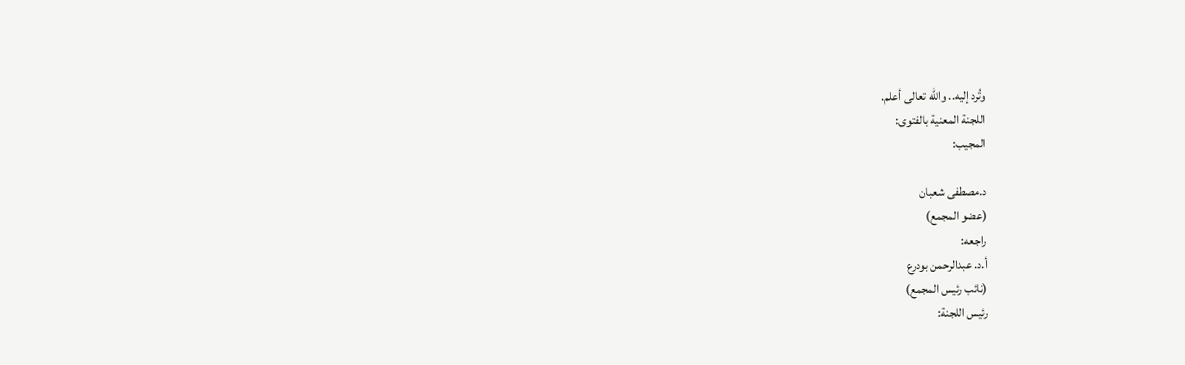وتُرد إليه.. والله تعالى أعلم.
اللجنة المعنية بالفتوى:
المجيب:

د.مصطفى شعبان
(عضو المجمع)
راجعه:
أ.د. عبدالرحمن بودرع
(نائب رئيس المجمع)
رئيس اللجنة: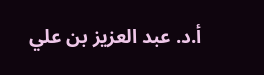أ.د. عبد العزيز بن علي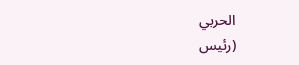الحربي
(رئيس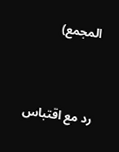المجمع)


رد مع اقتباس